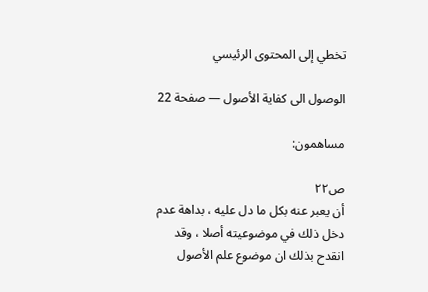تخطي إلى المحتوى الرئيسي

الوصول الى كفاية الأصول — صفحة 22

مساهمون:

ص٢٢
أن يعبر عنه بكل ما دل عليه ، بداهة عدم دخل ذلك في موضوعيته أصلا ، وقد انقدح بذلك ان موضوع علم الأصول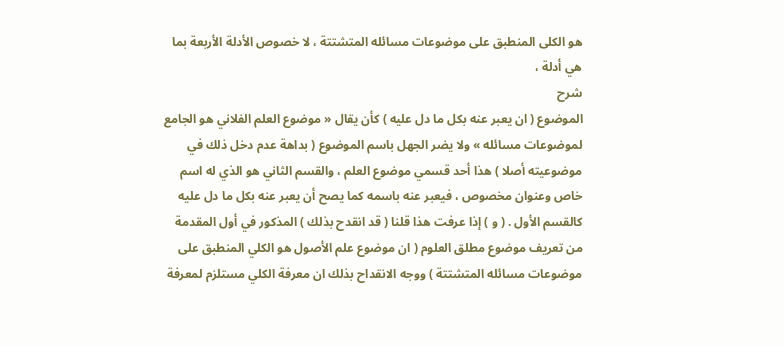هو الكلى المنطبق على موضوعات مسائله المتشتتة ، لا خصوص الأدلة الأربعة بما هي أدلة ،
شرح
الموضوع ( ان يعبر عنه بكل ما دل عليه ) كأن يقال « موضوع العلم الفلاني هو الجامع لموضوعات مسائله » ولا يضر الجهل باسم الموضوع ( بداهة عدم دخل ذلك في موضوعيته أصلا ) هذا أحد قسمي موضوع العلم ، والقسم الثاني هو الذي له اسم خاص وعنوان مخصوص ، فيعبر عنه باسمه كما يصح أن يعبر عنه بكل ما دل عليه كالقسم الأول . ( و ) إذا عرفت هذا قلنا ( قد انقدح بذلك ) المذكور في أول المقدمة من تعريف موضوع مطلق العلوم ( ان موضوع علم الأصول هو الكلي المنطبق على موضوعات مسائله المتشتتة ) ووجه الانقداح بذلك ان معرفة الكلي مستلزم لمعرفة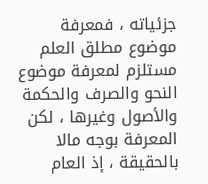جزئياته ، فمعرفة موضوع مطلق العلم مستلزم لمعرفة موضوع النحو والصرف والحكمة والأصول وغيرها ، لكن المعرفة بوجه مالا بالحقيقة ، إذ العام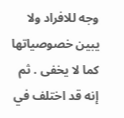وجه للافراد ولا يبين خصوصياتها كما لا يخفى . ثم إنه قد اختلف في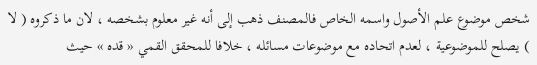شخص موضوع علم الأصول واسمه الخاص فالمصنف ذهب إلى أنه غير معلوم بشخصه ، لان ما ذكروه ( لا ) يصلح للموضوعية ، لعدم اتحاده مع موضوعات مسائله ، خلافا للمحقق القمي « قده » حيث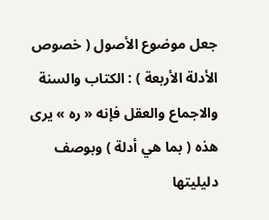جعل موضوع الأصول ( خصوص الأدلة الأربعة ) : الكتاب والسنة والاجماع والعقل فإنه « ره » يرى هذه ( بما هي أدلة ) وبوصف دليليتها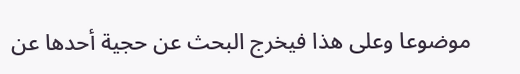موضوعا وعلى هذا فيخرج البحث عن حجية أحدها عن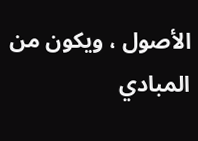الأصول ، ويكون من المبادي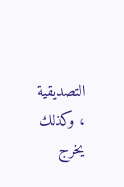التصديقية ، وكذلك يخرج